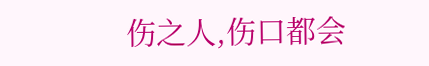伤之人,伤口都会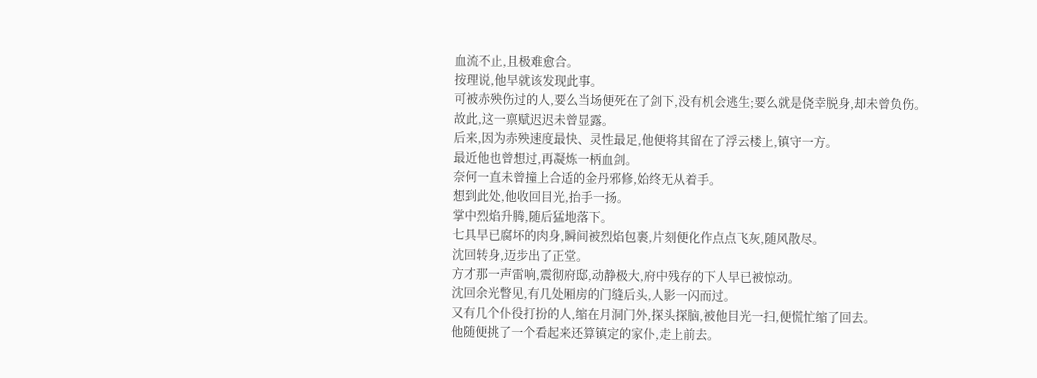血流不止,且极难愈合。
按理说,他早就该发现此事。
可被赤殃伤过的人,要么当场便死在了剑下,没有机会逃生;要么就是侥幸脱身,却未曾负伤。
故此,这一禀赋迟迟未曾显露。
后来,因为赤殃速度最快、灵性最足,他便将其留在了浮云楼上,镇守一方。
最近他也曾想过,再凝炼一柄血剑。
奈何一直未曾撞上合适的金丹邪修,始终无从着手。
想到此处,他收回目光,抬手一扬。
掌中烈焰升腾,随后猛地落下。
七具早已腐坏的肉身,瞬间被烈焰包裹,片刻便化作点点飞灰,随风散尽。
沈回转身,迈步出了正堂。
方才那一声雷响,震彻府邸,动静极大,府中残存的下人早已被惊动。
沈回余光瞥见,有几处厢房的门缝后头,人影一闪而过。
又有几个仆役打扮的人,缩在月洞门外,探头探脑,被他目光一扫,便慌忙缩了回去。
他随便挑了一个看起来还算镇定的家仆,走上前去。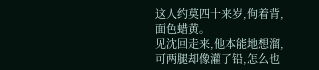这人约莫四十来岁,佝着背,面色蜡黄。
见沈回走来,他本能地想溜,可两腿却像灌了铅,怎么也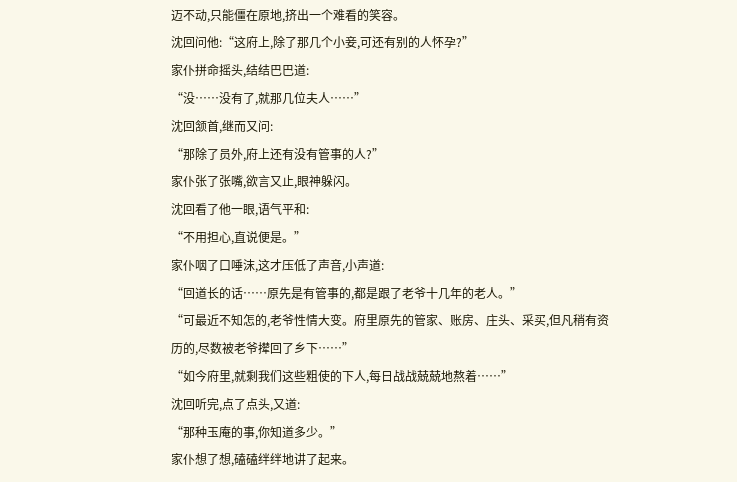迈不动,只能僵在原地,挤出一个难看的笑容。
沈回问他:“这府上,除了那几个小妾,可还有别的人怀孕?”
家仆拼命摇头,结结巴巴道:
“没……没有了,就那几位夫人……”
沈回颔首,继而又问:
“那除了员外,府上还有没有管事的人?”
家仆张了张嘴,欲言又止,眼神躲闪。
沈回看了他一眼,语气平和:
“不用担心,直说便是。”
家仆咽了口唾沫,这才压低了声音,小声道:
“回道长的话……原先是有管事的,都是跟了老爷十几年的老人。”
“可最近不知怎的,老爷性情大变。府里原先的管家、账房、庄头、采买,但凡稍有资历的,尽数被老爷撵回了乡下……”
“如今府里,就剩我们这些粗使的下人,每日战战兢兢地熬着……”
沈回听完,点了点头,又道:
“那种玉庵的事,你知道多少。”
家仆想了想,磕磕绊绊地讲了起来。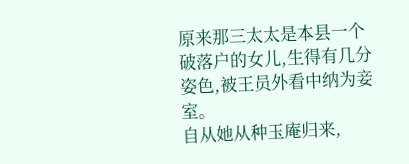原来那三太太是本县一个破落户的女儿,生得有几分姿色,被王员外看中纳为妾室。
自从她从种玉庵归来,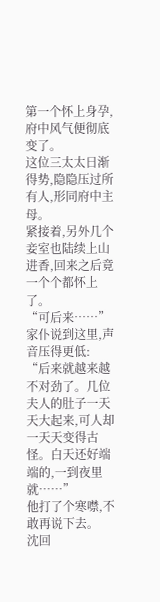第一个怀上身孕,府中风气便彻底变了。
这位三太太日渐得势,隐隐压过所有人,形同府中主母。
紧接着,另外几个妾室也陆续上山进香,回来之后竟一个个都怀上了。
“可后来……”
家仆说到这里,声音压得更低:
“后来就越来越不对劲了。几位夫人的肚子一天天大起来,可人却一天天变得古怪。白天还好端端的,一到夜里就……”
他打了个寒噤,不敢再说下去。
沈回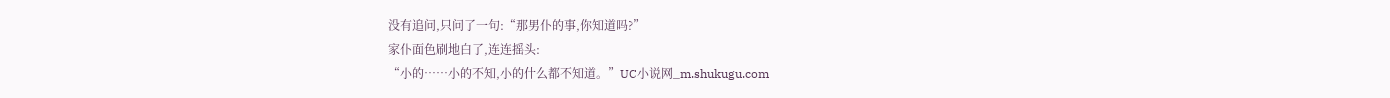没有追问,只问了一句:“那男仆的事,你知道吗?”
家仆面色刷地白了,连连摇头:
“小的……小的不知,小的什么都不知道。”UC小说网_m.shukugu.com